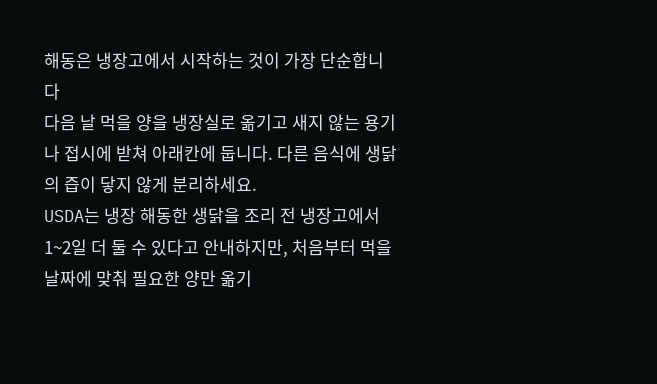해동은 냉장고에서 시작하는 것이 가장 단순합니다
다음 날 먹을 양을 냉장실로 옮기고 새지 않는 용기나 접시에 받쳐 아래칸에 둡니다. 다른 음식에 생닭의 즙이 닿지 않게 분리하세요.
USDA는 냉장 해동한 생닭을 조리 전 냉장고에서 1~2일 더 둘 수 있다고 안내하지만, 처음부터 먹을 날짜에 맞춰 필요한 양만 옮기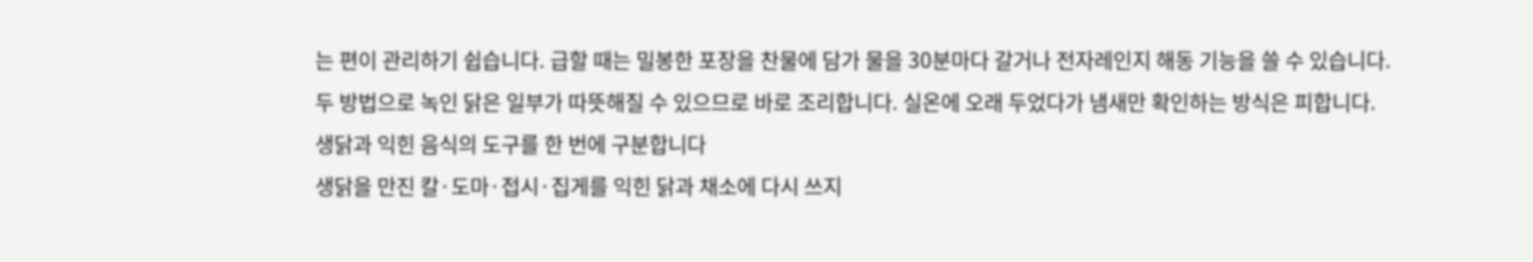는 편이 관리하기 쉽습니다. 급할 때는 밀봉한 포장을 찬물에 담가 물을 30분마다 갈거나 전자레인지 해동 기능을 쓸 수 있습니다.
두 방법으로 녹인 닭은 일부가 따뜻해질 수 있으므로 바로 조리합니다. 실온에 오래 두었다가 냄새만 확인하는 방식은 피합니다.
생닭과 익힌 음식의 도구를 한 번에 구분합니다
생닭을 만진 칼·도마·접시·집게를 익힌 닭과 채소에 다시 쓰지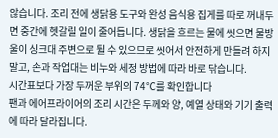않습니다. 조리 전에 생닭용 도구와 완성 음식용 집게를 따로 꺼내두면 중간에 헷갈릴 일이 줄어듭니다. 생닭을 흐르는 물에 씻으면 물방울이 싱크대 주변으로 튈 수 있으므로 씻어서 안전하게 만들려 하지 말고, 손과 작업대는 비누와 세정 방법에 따라 바로 닦습니다.
시간표보다 가장 두꺼운 부위의 74℃를 확인합니다
팬과 에어프라이어의 조리 시간은 두께와 양, 예열 상태와 기기 출력에 따라 달라집니다.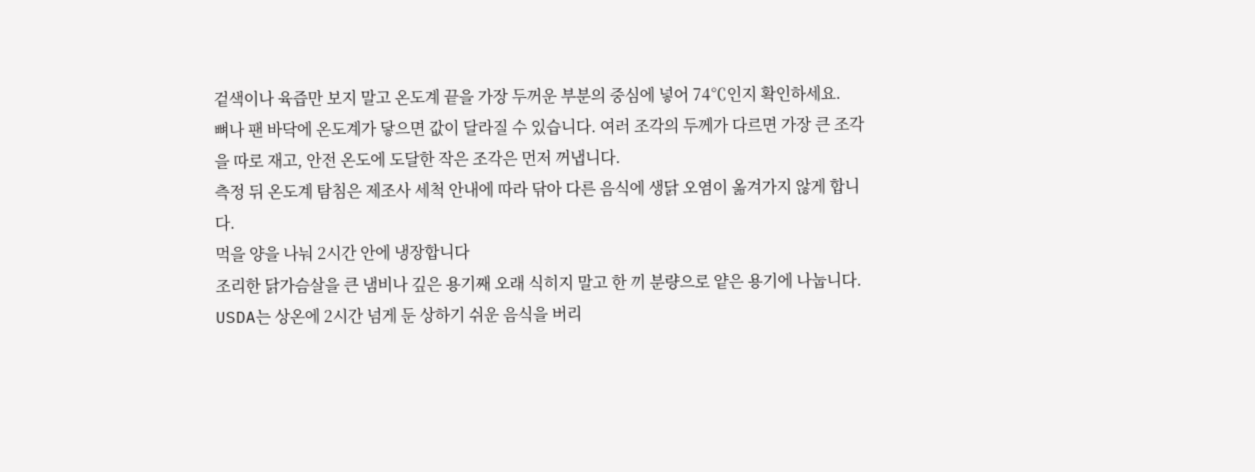겉색이나 육즙만 보지 말고 온도계 끝을 가장 두꺼운 부분의 중심에 넣어 74℃인지 확인하세요.
뼈나 팬 바닥에 온도계가 닿으면 값이 달라질 수 있습니다. 여러 조각의 두께가 다르면 가장 큰 조각을 따로 재고, 안전 온도에 도달한 작은 조각은 먼저 꺼냅니다.
측정 뒤 온도계 탐침은 제조사 세척 안내에 따라 닦아 다른 음식에 생닭 오염이 옮겨가지 않게 합니다.
먹을 양을 나눠 2시간 안에 냉장합니다
조리한 닭가슴살을 큰 냄비나 깊은 용기째 오래 식히지 말고 한 끼 분량으로 얕은 용기에 나눕니다. USDA는 상온에 2시간 넘게 둔 상하기 쉬운 음식을 버리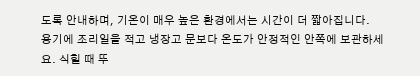도록 안내하며, 기온이 매우 높은 환경에서는 시간이 더 짧아집니다.
용기에 조리일을 적고 냉장고 문보다 온도가 안정적인 안쪽에 보관하세요. 식힐 때 뚜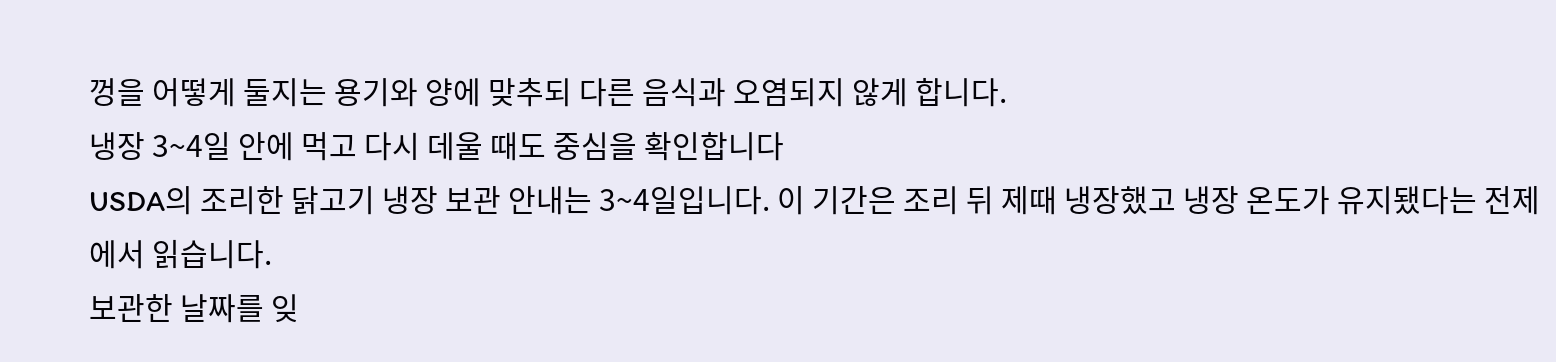껑을 어떻게 둘지는 용기와 양에 맞추되 다른 음식과 오염되지 않게 합니다.
냉장 3~4일 안에 먹고 다시 데울 때도 중심을 확인합니다
USDA의 조리한 닭고기 냉장 보관 안내는 3~4일입니다. 이 기간은 조리 뒤 제때 냉장했고 냉장 온도가 유지됐다는 전제에서 읽습니다.
보관한 날짜를 잊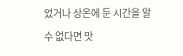었거나 상온에 둔 시간을 알 수 없다면 맛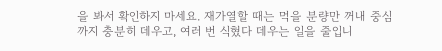을 봐서 확인하지 마세요. 재가열할 때는 먹을 분량만 꺼내 중심까지 충분히 데우고, 여러 번 식혔다 데우는 일을 줄입니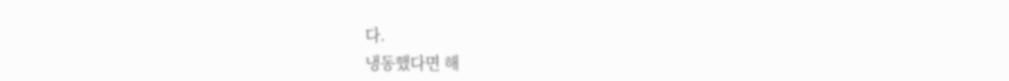다.
냉동했다면 해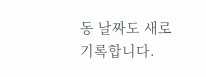동 날짜도 새로 기록합니다.